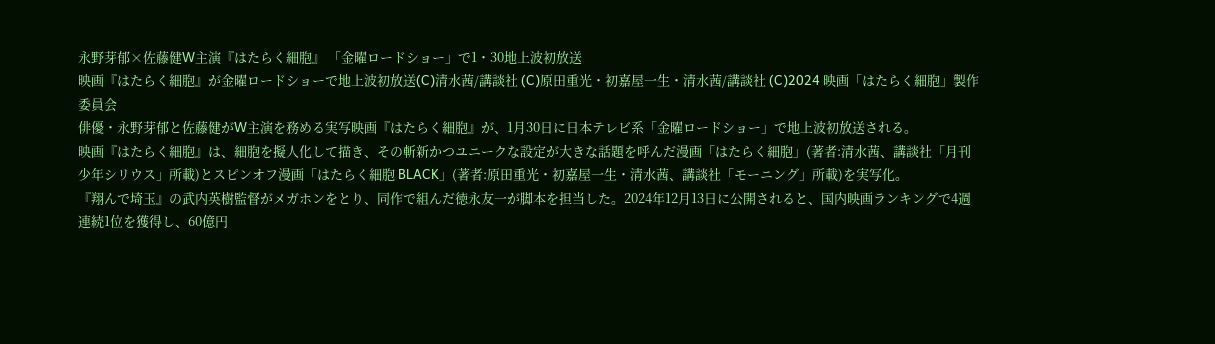永野芽郁×佐藤健W主演『はたらく細胞』 「金曜ロードショー」で1・30地上波初放送
映画『はたらく細胞』が金曜ロードショーで地上波初放送(C)清水茜/講談社 (C)原田重光・初嘉屋一生・清水茜/講談社 (C)2024 映画「はたらく細胞」製作委員会
俳優・永野芽郁と佐藤健がW主演を務める実写映画『はたらく細胞』が、1月30日に日本テレビ系「金曜ロードショー」で地上波初放送される。
映画『はたらく細胞』は、細胞を擬人化して描き、その斬新かつユニークな設定が大きな話題を呼んだ漫画「はたらく細胞」(著者:清水茜、講談社「月刊少年シリウス」所載)とスピンオフ漫画「はたらく細胞 BLACK」(著者:原田重光・初嘉屋一生・清水茜、講談社「モーニング」所載)を実写化。
『翔んで埼玉』の武内英樹監督がメガホンをとり、同作で組んだ徳永友一が脚本を担当した。2024年12月13日に公開されると、国内映画ランキングで4週連続1位を獲得し、60億円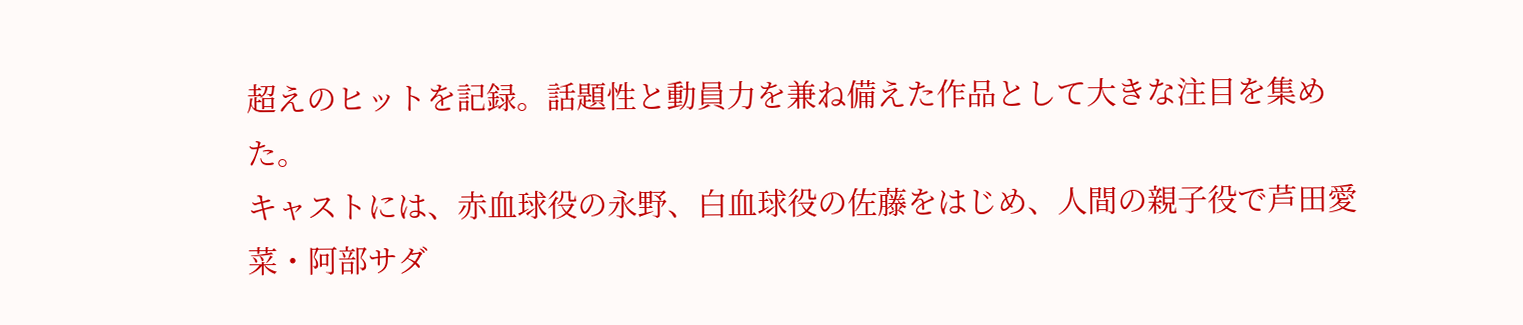超えのヒットを記録。話題性と動員力を兼ね備えた作品として大きな注目を集めた。
キャストには、赤血球役の永野、白血球役の佐藤をはじめ、人間の親子役で芦田愛菜・阿部サダ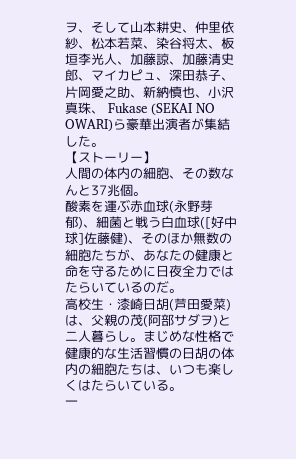ヲ、そして山本耕史、仲里依紗、松本若菜、染谷将太、板垣李光人、加藤諒、加藤清史郎、マイカピュ、深田恭子、片岡愛之助、新納慎也、小沢真珠、 Fukase (SEKAI NO OWARI)ら豪華出演者が集結した。
【ストーリー】
人間の体内の細胞、その数なんと37兆個。
酸素を運ぶ赤血球(永野芽郁)、細菌と戦う白血球([好中球]佐藤健)、そのほか無数の細胞たちが、あなたの健康と命を守るために日夜全力ではたらいているのだ。
高校生・漆崎日胡(芦田愛菜)は、父親の茂(阿部サダヲ)と二人暮らし。まじめな性格で健康的な生活習慣の日胡の体内の細胞たちは、いつも楽しくはたらいている。
一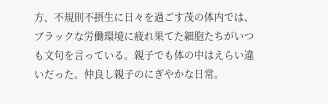方、不規則不摂生に日々を過ごす茂の体内では、ブラックな労働環境に疲れ果てた細胞たちがいつも文句を言っている。親子でも体の中はえらい違いだった。仲良し親子のにぎやかな日常。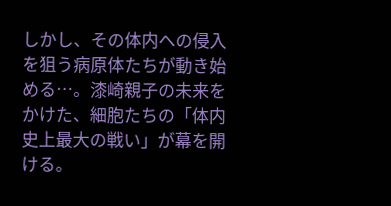しかし、その体内への侵入を狙う病原体たちが動き始める…。漆崎親子の未来をかけた、細胞たちの「体内史上最大の戦い」が幕を開ける。